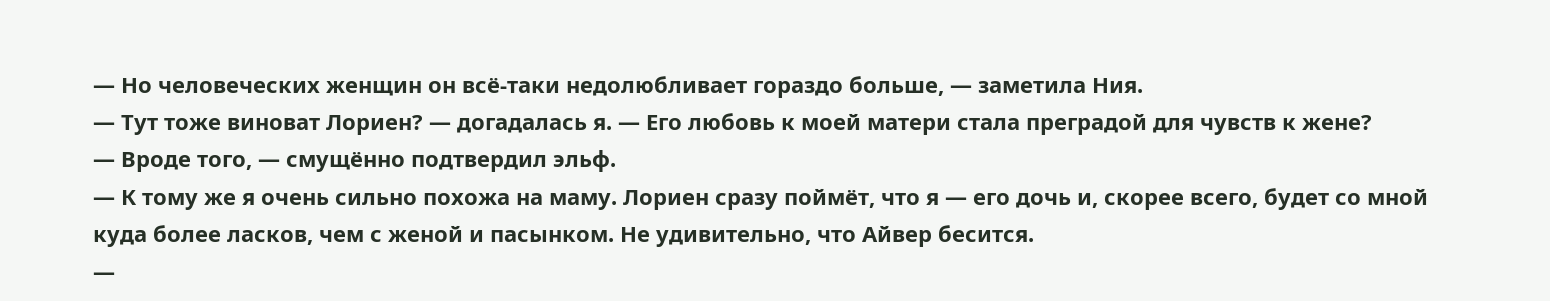— Но человеческих женщин он всё-таки недолюбливает гораздо больше, — заметила Ния.
— Тут тоже виноват Лориен? — догадалась я. — Его любовь к моей матери стала преградой для чувств к жене?
— Вроде того, — смущённо подтвердил эльф.
— К тому же я очень сильно похожа на маму. Лориен сразу поймёт, что я — его дочь и, скорее всего, будет со мной куда более ласков, чем с женой и пасынком. Не удивительно, что Айвер бесится.
—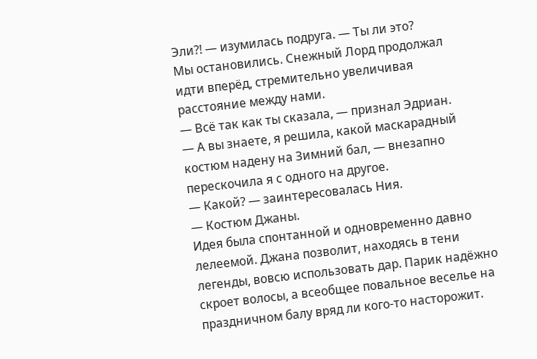Эли⁈ — изумилась подруга. — Ты ли это?
Мы остановились. Снежный Лорд продолжал идти вперёд, стремительно увеличивая расстояние между нами.
— Всё так как ты сказала, — признал Эдриан.
— А вы знаете, я решила, какой маскарадный костюм надену на Зимний бал, — внезапно перескочила я с одного на другое.
— Какой? — заинтересовалась Ния.
— Костюм Джаны.
Идея была спонтанной и одновременно давно лелеемой. Джана позволит, находясь в тени легенды, вовсю использовать дар. Парик надёжно скроет волосы, а всеобщее повальное веселье на праздничном балу вряд ли кого-то насторожит.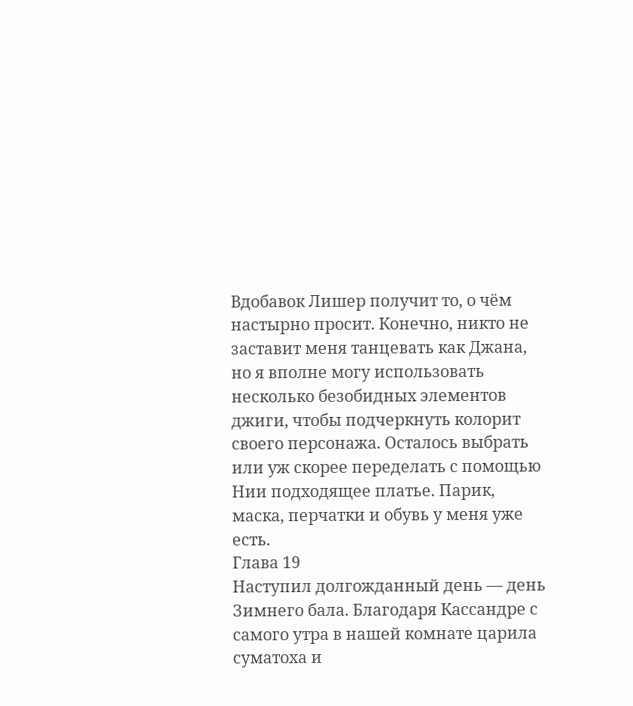Вдобавок Лишер получит то, о чём настырно просит. Конечно, никто не заставит меня танцевать как Джана, но я вполне могу использовать несколько безобидных элементов джиги, чтобы подчеркнуть колорит своего персонажа. Осталось выбрать или уж скорее переделать с помощью Нии подходящее платье. Парик, маска, перчатки и обувь у меня уже есть.
Глава 19
Наступил долгожданный день — день Зимнего бала. Благодаря Кассандре с самого утра в нашей комнате царила суматоха и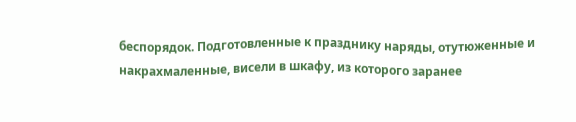беспорядок. Подготовленные к празднику наряды, отутюженные и накрахмаленные, висели в шкафу, из которого заранее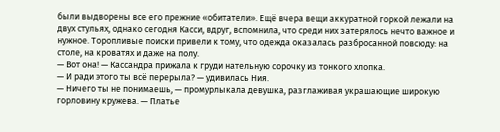были выдворены все его прежние «обитатели». Ещё вчера вещи аккуратной горкой лежали на двух стульях, однако сегодня Касси, вдруг, вспомнила, что среди них затерялось нечто важное и нужное. Торопливые поиски привели к тому, что одежда оказалась разбросанной повсюду: на столе, на кроватях и даже на полу.
— Вот она! — Кассандра прижала к груди нательную сорочку из тонкого хлопка.
— И ради этого ты всё перерыла? — удивилась Ния.
— Ничего ты не понимаешь, — промурлыкала девушка, разглаживая украшающие широкую горловину кружева. — Платье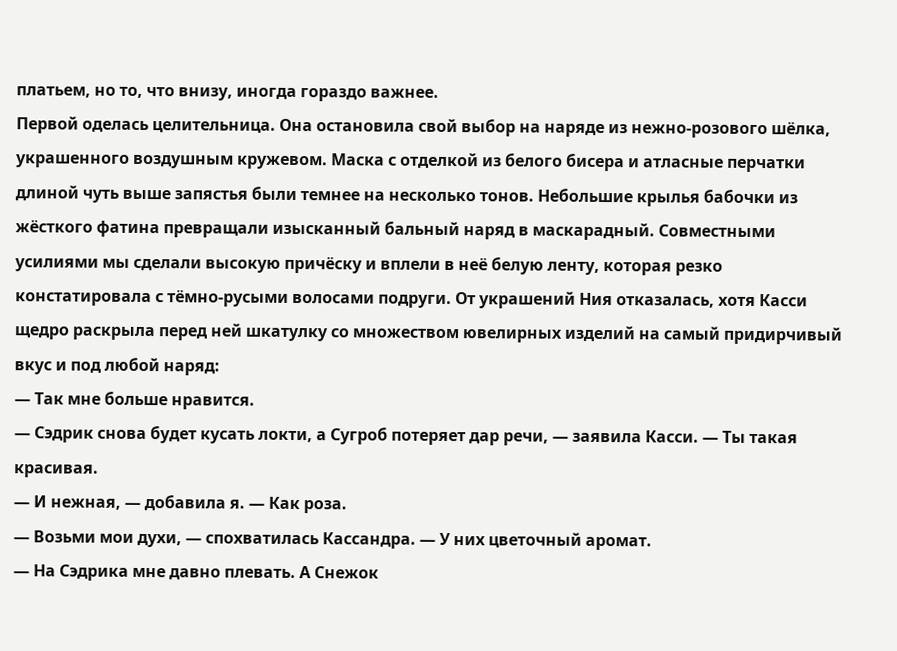платьем, но то, что внизу, иногда гораздо важнее.
Первой оделась целительница. Она остановила свой выбор на наряде из нежно-розового шёлка, украшенного воздушным кружевом. Маска с отделкой из белого бисера и атласные перчатки длиной чуть выше запястья были темнее на несколько тонов. Небольшие крылья бабочки из жёсткого фатина превращали изысканный бальный наряд в маскарадный. Совместными усилиями мы сделали высокую причёску и вплели в неё белую ленту, которая резко констатировала с тёмно-русыми волосами подруги. От украшений Ния отказалась, хотя Касси щедро раскрыла перед ней шкатулку со множеством ювелирных изделий на самый придирчивый вкус и под любой наряд:
— Так мне больше нравится.
— Сэдрик снова будет кусать локти, а Сугроб потеряет дар речи, — заявила Касси. — Ты такая красивая.
— И нежная, — добавила я. — Как роза.
— Возьми мои духи, — спохватилась Кассандра. — У них цветочный аромат.
— На Сэдрика мне давно плевать. А Снежок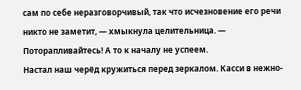сам по себе неразговорчивый, так что исчезновение его речи никто не заметит, — хмыкнула целительница. — Поторапливайтесь! А то к началу не успеем.
Настал наш черёд кружиться перед зеркалом. Касси в нежно-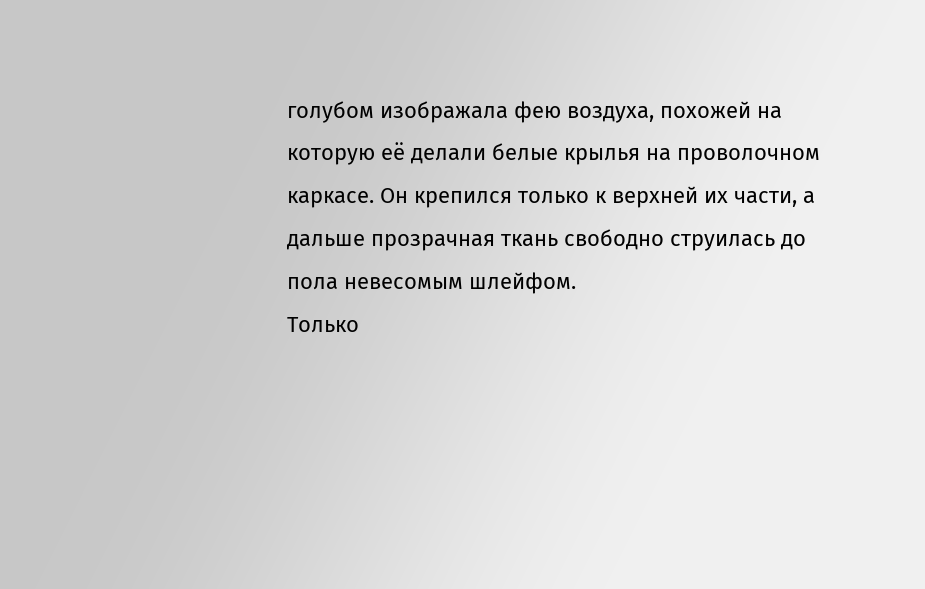голубом изображала фею воздуха, похожей на которую её делали белые крылья на проволочном каркасе. Он крепился только к верхней их части, а дальше прозрачная ткань свободно струилась до пола невесомым шлейфом.
Только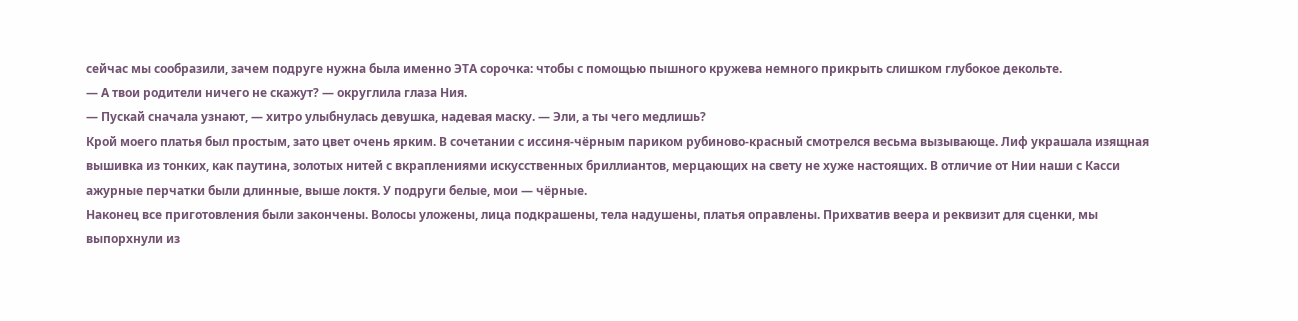сейчас мы сообразили, зачем подруге нужна была именно ЭТА сорочка: чтобы с помощью пышного кружева немного прикрыть слишком глубокое декольте.
— А твои родители ничего не скажут? — округлила глаза Ния.
— Пускай сначала узнают, — хитро улыбнулась девушка, надевая маску. — Эли, а ты чего медлишь?
Крой моего платья был простым, зато цвет очень ярким. В сочетании с иссиня-чёрным париком рубиново-красный смотрелся весьма вызывающе. Лиф украшала изящная вышивка из тонких, как паутина, золотых нитей с вкраплениями искусственных бриллиантов, мерцающих на свету не хуже настоящих. В отличие от Нии наши с Касси ажурные перчатки были длинные, выше локтя. У подруги белые, мои — чёрные.
Наконец все приготовления были закончены. Волосы уложены, лица подкрашены, тела надушены, платья оправлены. Прихватив веера и реквизит для сценки, мы выпорхнули из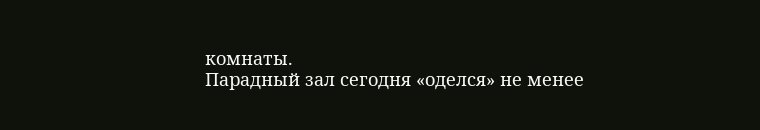комнаты.
Парадный зал сегодня «оделся» не менее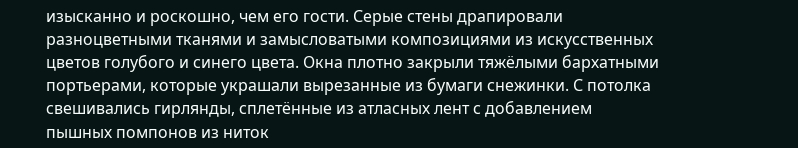изысканно и роскошно, чем его гости. Серые стены драпировали разноцветными тканями и замысловатыми композициями из искусственных цветов голубого и синего цвета. Окна плотно закрыли тяжёлыми бархатными портьерами, которые украшали вырезанные из бумаги снежинки. С потолка свешивались гирлянды, сплетённые из атласных лент с добавлением пышных помпонов из ниток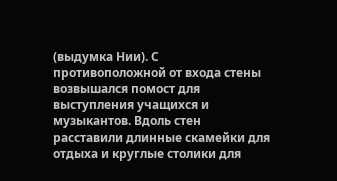(выдумка Нии). С противоположной от входа стены возвышался помост для выступления учащихся и музыкантов. Вдоль стен расставили длинные скамейки для отдыха и круглые столики для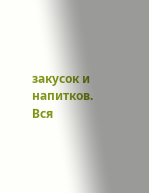закусок и напитков. Вся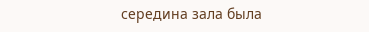середина зала была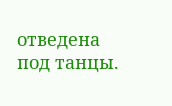отведена под танцы.